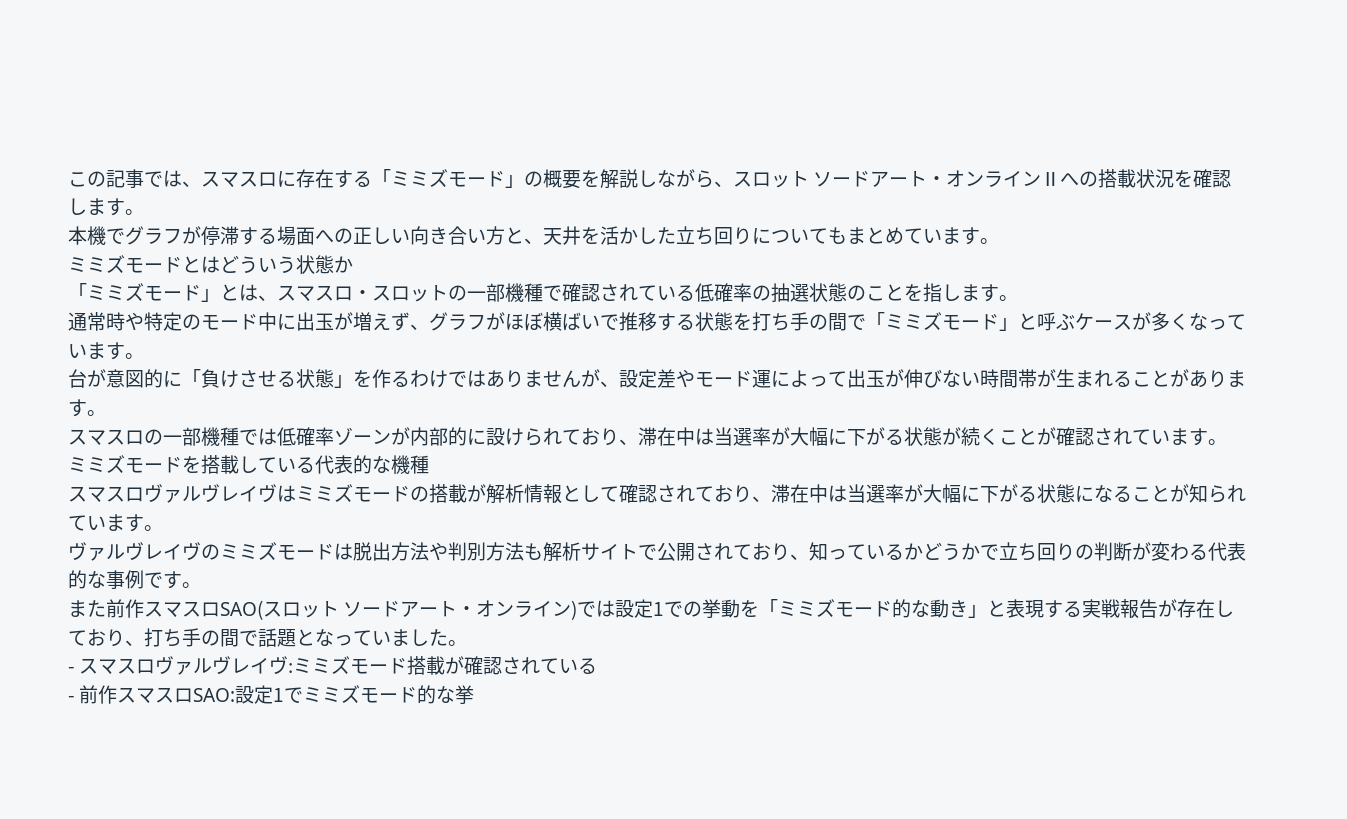この記事では、スマスロに存在する「ミミズモード」の概要を解説しながら、スロット ソードアート・オンラインⅡへの搭載状況を確認します。
本機でグラフが停滞する場面への正しい向き合い方と、天井を活かした立ち回りについてもまとめています。
ミミズモードとはどういう状態か
「ミミズモード」とは、スマスロ・スロットの一部機種で確認されている低確率の抽選状態のことを指します。
通常時や特定のモード中に出玉が増えず、グラフがほぼ横ばいで推移する状態を打ち手の間で「ミミズモード」と呼ぶケースが多くなっています。
台が意図的に「負けさせる状態」を作るわけではありませんが、設定差やモード運によって出玉が伸びない時間帯が生まれることがあります。
スマスロの一部機種では低確率ゾーンが内部的に設けられており、滞在中は当選率が大幅に下がる状態が続くことが確認されています。
ミミズモードを搭載している代表的な機種
スマスロヴァルヴレイヴはミミズモードの搭載が解析情報として確認されており、滞在中は当選率が大幅に下がる状態になることが知られています。
ヴァルヴレイヴのミミズモードは脱出方法や判別方法も解析サイトで公開されており、知っているかどうかで立ち回りの判断が変わる代表的な事例です。
また前作スマスロSAO(スロット ソードアート・オンライン)では設定1での挙動を「ミミズモード的な動き」と表現する実戦報告が存在しており、打ち手の間で話題となっていました。
- スマスロヴァルヴレイヴ:ミミズモード搭載が確認されている
- 前作スマスロSAO:設定1でミミズモード的な挙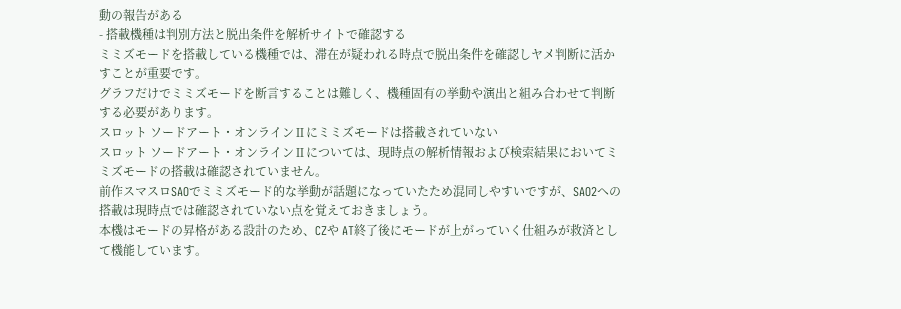動の報告がある
- 搭載機種は判別方法と脱出条件を解析サイトで確認する
ミミズモードを搭載している機種では、滞在が疑われる時点で脱出条件を確認しヤメ判断に活かすことが重要です。
グラフだけでミミズモードを断言することは難しく、機種固有の挙動や演出と組み合わせて判断する必要があります。
スロット ソードアート・オンラインⅡにミミズモードは搭載されていない
スロット ソードアート・オンラインⅡについては、現時点の解析情報および検索結果においてミミズモードの搭載は確認されていません。
前作スマスロSAOでミミズモード的な挙動が話題になっていたため混同しやすいですが、SAO2への搭載は現時点では確認されていない点を覚えておきましょう。
本機はモードの昇格がある設計のため、CZや AT終了後にモードが上がっていく仕組みが救済として機能しています。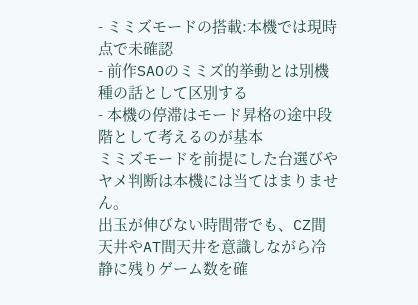- ミミズモードの搭載:本機では現時点で未確認
- 前作SAOのミミズ的挙動とは別機種の話として区別する
- 本機の停滞はモード昇格の途中段階として考えるのが基本
ミミズモードを前提にした台選びやヤメ判断は本機には当てはまりません。
出玉が伸びない時間帯でも、CZ間天井やAT間天井を意識しながら冷静に残りゲーム数を確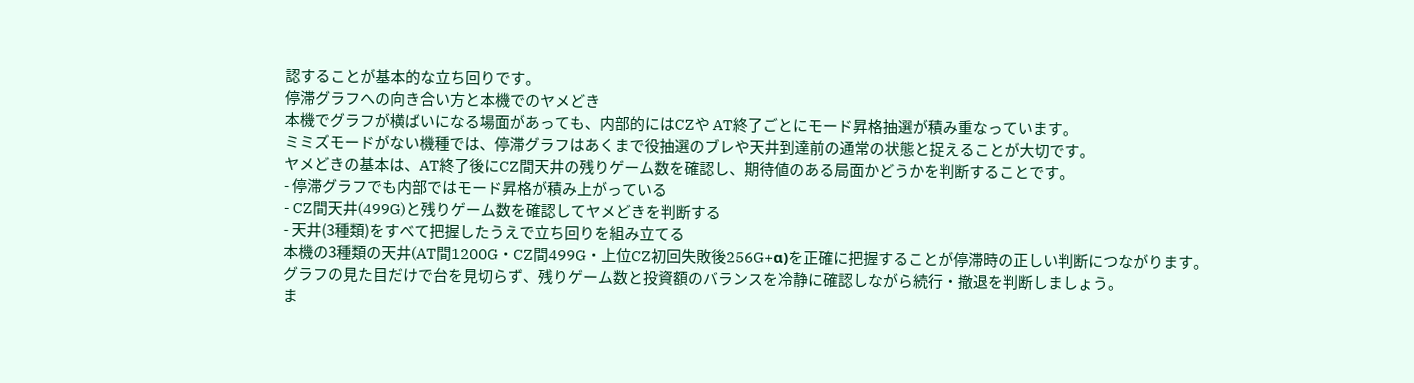認することが基本的な立ち回りです。
停滞グラフへの向き合い方と本機でのヤメどき
本機でグラフが横ばいになる場面があっても、内部的にはCZや AT終了ごとにモード昇格抽選が積み重なっています。
ミミズモードがない機種では、停滞グラフはあくまで役抽選のブレや天井到達前の通常の状態と捉えることが大切です。
ヤメどきの基本は、AT終了後にCZ間天井の残りゲーム数を確認し、期待値のある局面かどうかを判断することです。
- 停滞グラフでも内部ではモード昇格が積み上がっている
- CZ間天井(499G)と残りゲーム数を確認してヤメどきを判断する
- 天井(3種類)をすべて把握したうえで立ち回りを組み立てる
本機の3種類の天井(AT間1200G・CZ間499G・上位CZ初回失敗後256G+α)を正確に把握することが停滞時の正しい判断につながります。
グラフの見た目だけで台を見切らず、残りゲーム数と投資額のバランスを冷静に確認しながら続行・撤退を判断しましょう。
ま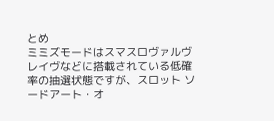とめ
ミミズモードはスマスロヴァルヴレイヴなどに搭載されている低確率の抽選状態ですが、スロット ソードアート・オ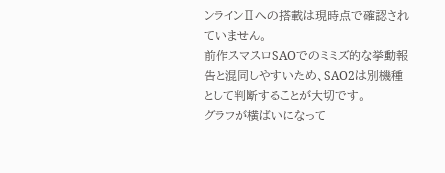ンラインⅡへの搭載は現時点で確認されていません。
前作スマスロSAOでのミミズ的な挙動報告と混同しやすいため、SAO2は別機種として判断することが大切です。
グラフが横ばいになって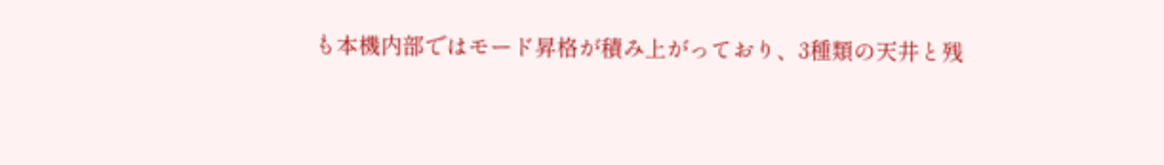も本機内部ではモード昇格が積み上がっており、3種類の天井と残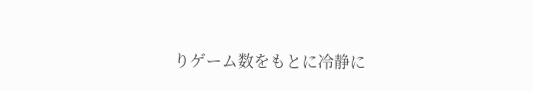りゲーム数をもとに冷静に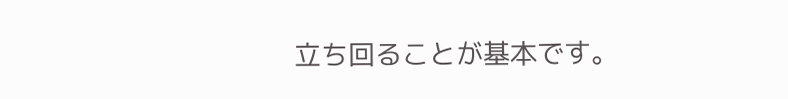立ち回ることが基本です。